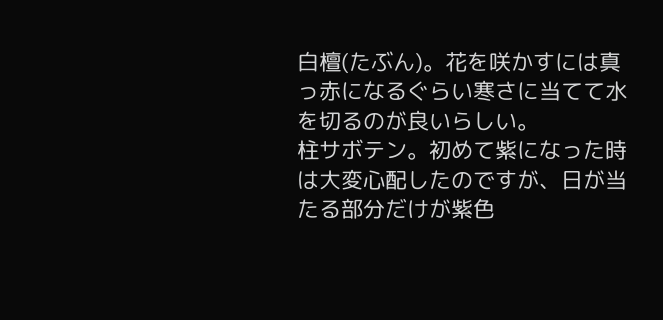白檀(たぶん)。花を咲かすには真っ赤になるぐらい寒さに当てて水を切るのが良いらしい。
柱サボテン。初めて紫になった時は大変心配したのですが、日が当たる部分だけが紫色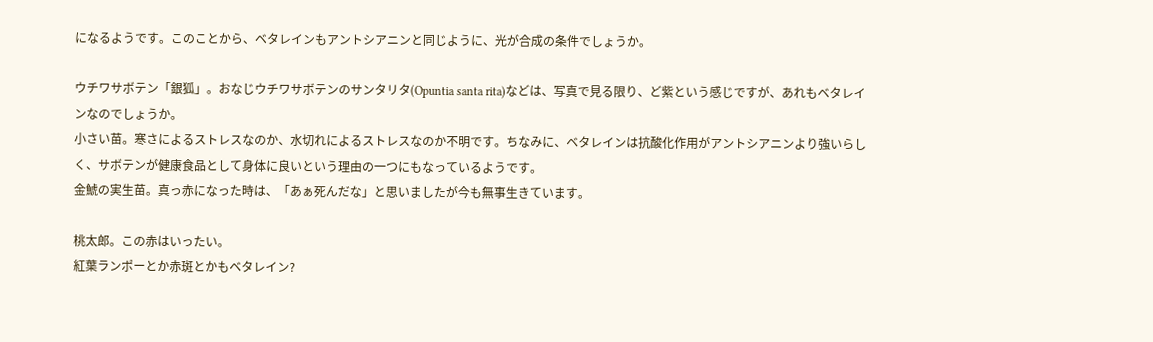になるようです。このことから、ベタレインもアントシアニンと同じように、光が合成の条件でしょうか。

ウチワサボテン「銀狐」。おなじウチワサボテンのサンタリタ(Opuntia santa rita)などは、写真で見る限り、ど紫という感じですが、あれもベタレインなのでしょうか。
小さい苗。寒さによるストレスなのか、水切れによるストレスなのか不明です。ちなみに、ベタレインは抗酸化作用がアントシアニンより強いらしく、サボテンが健康食品として身体に良いという理由の一つにもなっているようです。
金鯱の実生苗。真っ赤になった時は、「あぁ死んだな」と思いましたが今も無事生きています。

桃太郎。この赤はいったい。
紅葉ランポーとか赤斑とかもベタレイン?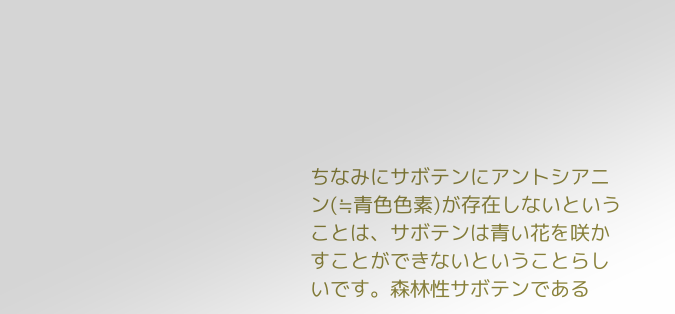ちなみにサボテンにアントシアニン(≒青色色素)が存在しないということは、サボテンは青い花を咲かすことができないということらしいです。森林性サボテンである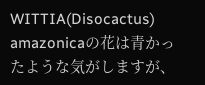WITTIA(Disocactus) amazonicaの花は青かったような気がしますが、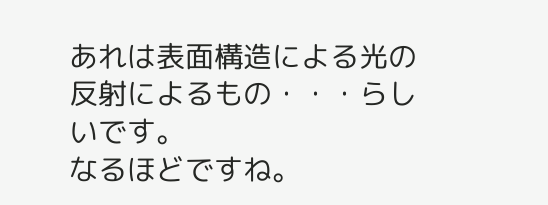あれは表面構造による光の反射によるもの・・・らしいです。
なるほどですね。